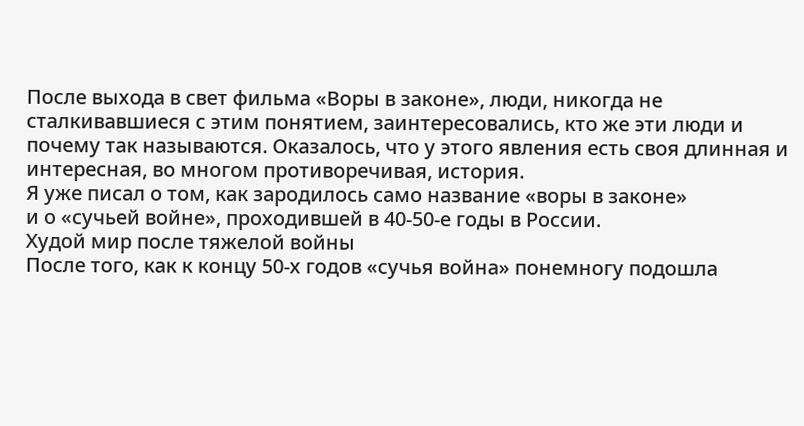После выхода в свет фильма «Воры в законе», люди, никогда не сталкивавшиеся с этим понятием, заинтересовались, кто же эти люди и почему так называются. Оказалось, что у этого явления есть своя длинная и интересная, во многом противоречивая, история.
Я уже писал о том, как зародилось само название «воры в законе»
и о «сучьей войне», проходившей в 40-50-е годы в России.
Худой мир после тяжелой войны
После того, как к концу 50-х годов «сучья война» понемногу подошла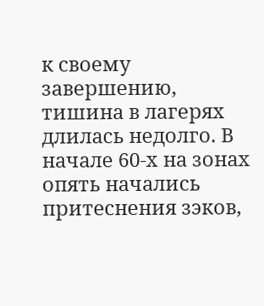к своему завершению, тишина в лагерях длилась недолго. В начале 60-х на зонах опять начались притеснения зэков,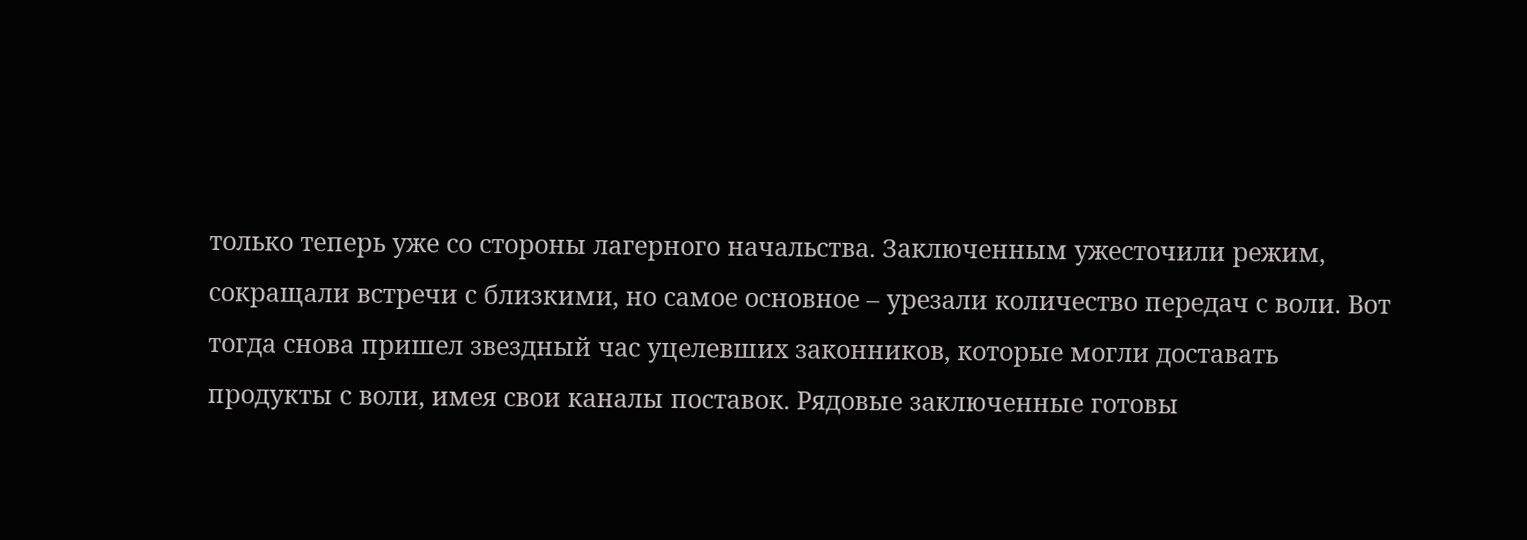только теперь уже со стороны лагерного начальства. Заключенным ужесточили режим, сокращали встречи с близкими, но самое основное – урезали количество передач с воли. Вот тогда снова пришел звездный час уцелевших законников, которые могли доставать продукты с воли, имея свои каналы поставок. Рядовые заключенные готовы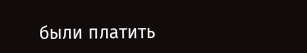были платить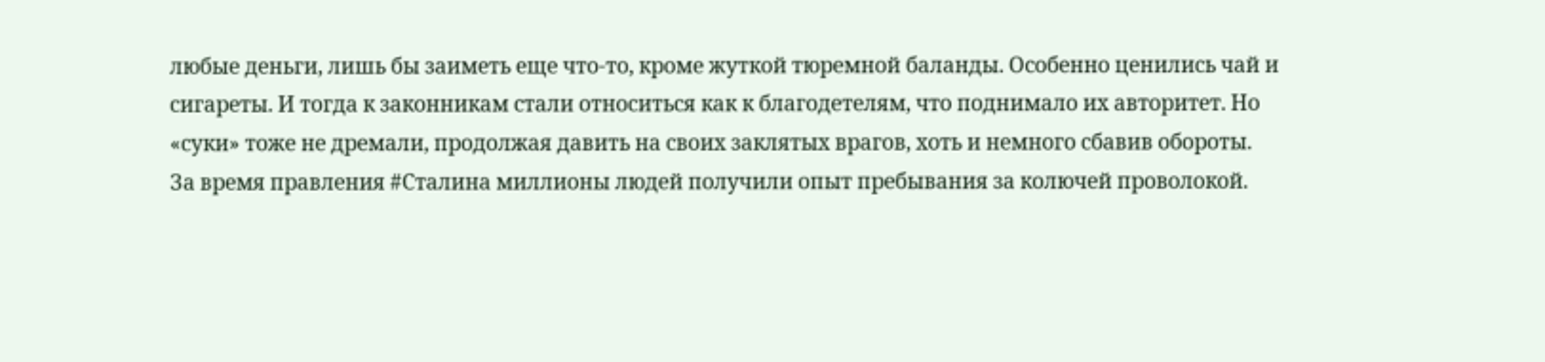любые деньги, лишь бы заиметь еще что-то, кроме жуткой тюремной баланды. Особенно ценились чай и сигареты. И тогда к законникам стали относиться как к благодетелям, что поднимало их авторитет. Но «суки» тоже не дремали, продолжая давить на своих заклятых врагов, хоть и немного сбавив обороты.
За время правления #Сталина миллионы людей получили опыт пребывания за колючей проволокой.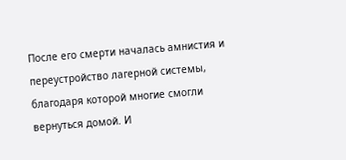После его смерти началась амнистия и переустройство лагерной системы, благодаря которой многие смогли вернуться домой. И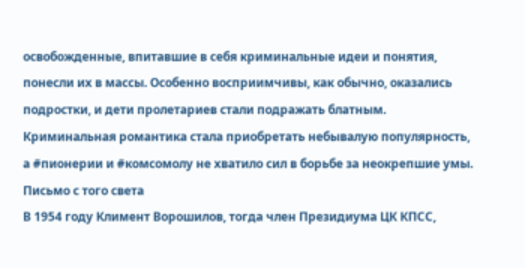освобожденные, впитавшие в себя криминальные идеи и понятия, понесли их в массы. Особенно восприимчивы, как обычно, оказались подростки, и дети пролетариев стали подражать блатным. Криминальная романтика стала приобретать небывалую популярность, а #пионерии и #комсомолу не хватило сил в борьбе за неокрепшие умы.
Письмо с того света
В 1954 году Климент Ворошилов, тогда член Президиума ЦК КПСС,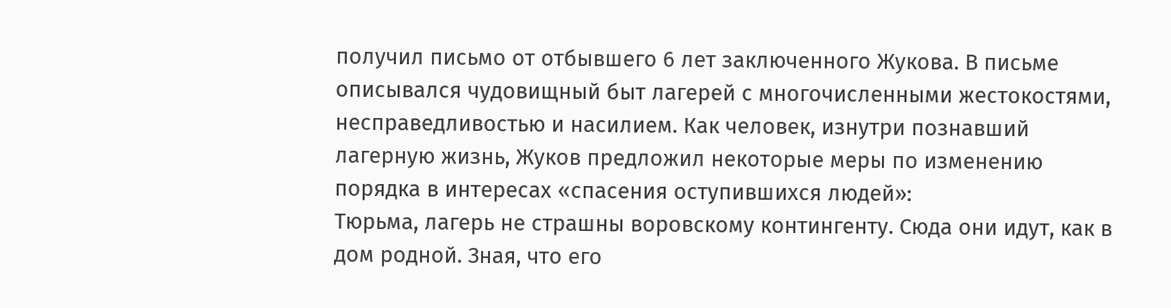получил письмо от отбывшего 6 лет заключенного Жукова. В письме описывался чудовищный быт лагерей с многочисленными жестокостями, несправедливостью и насилием. Как человек, изнутри познавший лагерную жизнь, Жуков предложил некоторые меры по изменению порядка в интересах «спасения оступившихся людей»:
Тюрьма, лагерь не страшны воровскому контингенту. Сюда они идут, как в дом родной. Зная, что его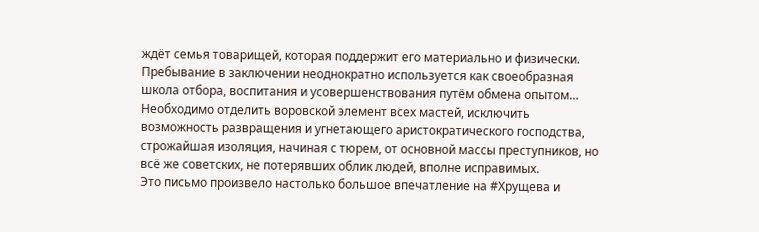ждёт семья товарищей, которая поддержит его материально и физически. Пребывание в заключении неоднократно используется как своеобразная школа отбора, воспитания и усовершенствования путём обмена опытом… Необходимо отделить воровской элемент всех мастей, исключить возможность развращения и угнетающего аристократического господства, строжайшая изоляция, начиная с тюрем, от основной массы преступников, но всё же советских, не потерявших облик людей, вполне исправимых.
Это письмо произвело настолько большое впечатление на #Хрущева и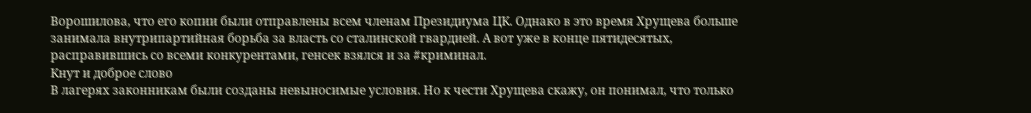Ворошилова, что его копии были отправлены всем членам Президиума ЦК. Однако в это время Хрущева больше занимала внутрипартийная борьба за власть со сталинской гвардией. А вот уже в конце пятидесятых, расправившись со всеми конкурентами, генсек взялся и за #криминал.
Кнут и доброе слово
В лагерях законникам были созданы невыносимые условия. Но к чести Хрущева скажу, он понимал, что только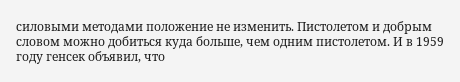силовыми методами положение не изменить. Пистолетом и добрым словом можно добиться куда больше, чем одним пистолетом. И в 1959 году генсек объявил, что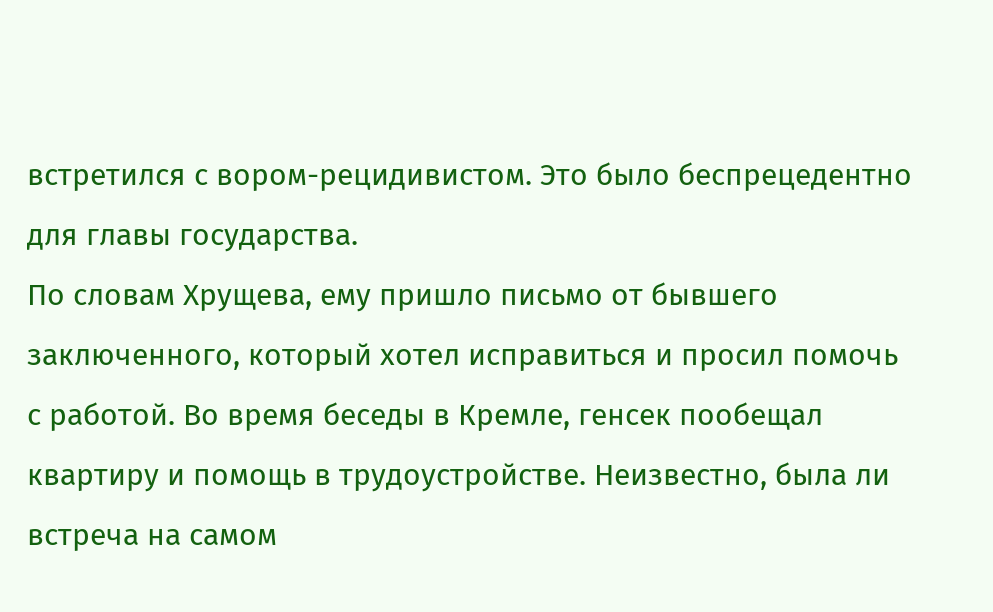встретился с вором-рецидивистом. Это было беспрецедентно для главы государства.
По словам Хрущева, ему пришло письмо от бывшего заключенного, который хотел исправиться и просил помочь с работой. Во время беседы в Кремле, генсек пообещал квартиру и помощь в трудоустройстве. Неизвестно, была ли встреча на самом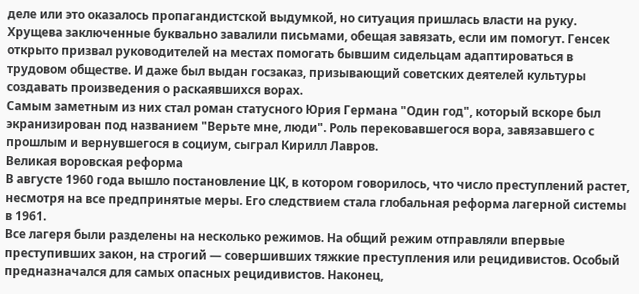деле или это оказалось пропагандистской выдумкой, но ситуация пришлась власти на руку.
Хрущева заключенные буквально завалили письмами, обещая завязать, если им помогут. Генсек открыто призвал руководителей на местах помогать бывшим сидельцам адаптироваться в трудовом обществе. И даже был выдан госзаказ, призывающий советских деятелей культуры создавать произведения о раскаявшихся ворах.
Самым заметным из них стал роман статусного Юрия Германа "Один год", который вскоре был экранизирован под названием "Верьте мне, люди". Роль перековавшегося вора, завязавшего с прошлым и вернувшегося в социум, сыграл Кирилл Лавров.
Великая воровская реформа
В августе 1960 года вышло постановление ЦК, в котором говорилось, что число преступлений растет, несмотря на все предпринятые меры. Его следствием стала глобальная реформа лагерной системы в 1961.
Все лагеря были разделены на несколько режимов. На общий режим отправляли впервые преступивших закон, на строгий — совершивших тяжкие преступления или рецидивистов. Особый предназначался для самых опасных рецидивистов. Наконец,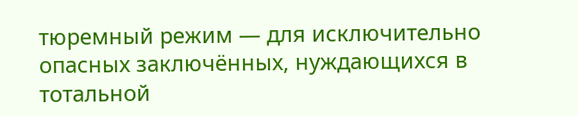тюремный режим — для исключительно опасных заключённых, нуждающихся в тотальной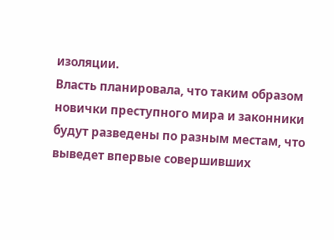изоляции.
Власть планировала, что таким образом новички преступного мира и законники будут разведены по разным местам, что выведет впервые совершивших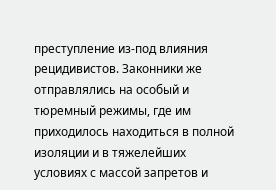преступление из-под влияния рецидивистов. Законники же отправлялись на особый и тюремный режимы, где им приходилось находиться в полной изоляции и в тяжелейших условиях с массой запретов и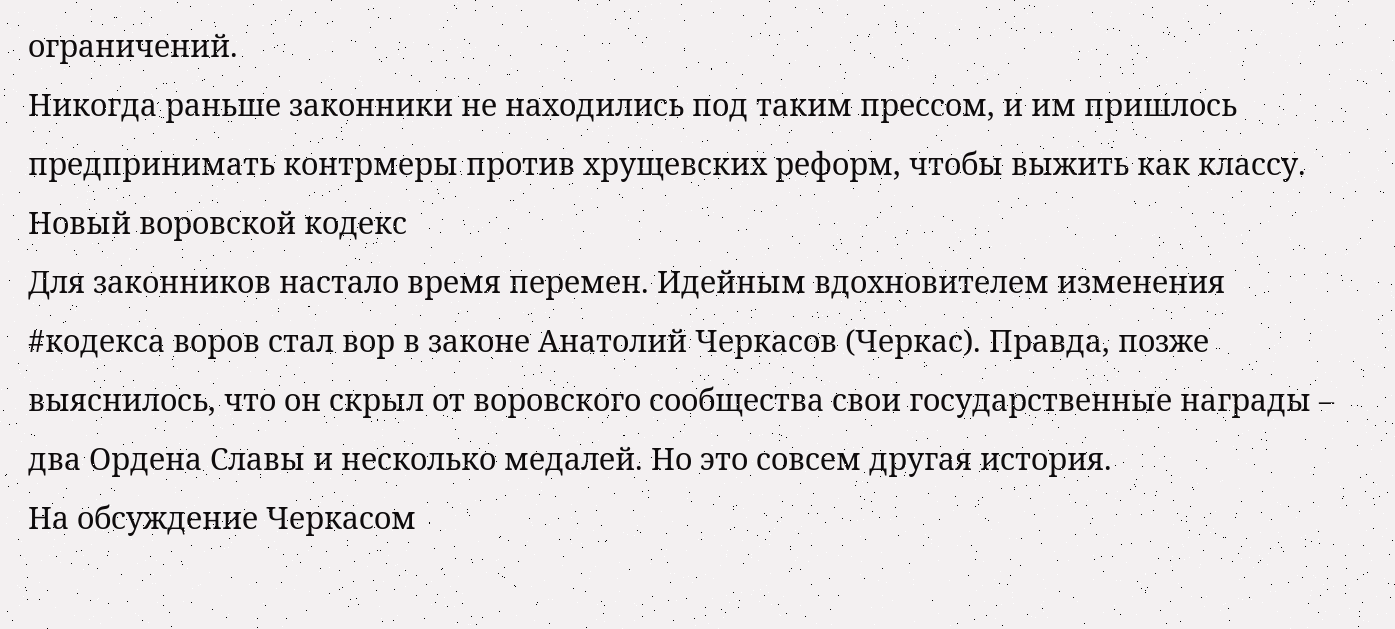ограничений.
Никогда раньше законники не находились под таким прессом, и им пришлось предпринимать контрмеры против хрущевских реформ, чтобы выжить как классу.
Новый воровской кодекс
Для законников настало время перемен. Идейным вдохновителем изменения #кодекса воров стал вор в законе Анатолий Черкасов (Черкас). Правда, позже выяснилось, что он скрыл от воровского сообщества свои государственные награды – два Ордена Славы и несколько медалей. Но это совсем другая история.
На обсуждение Черкасом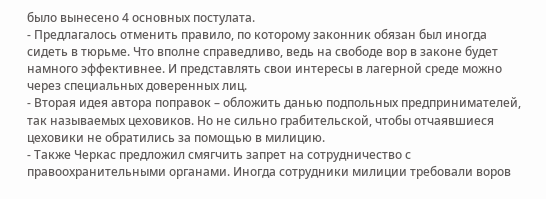было вынесено 4 основных постулата.
- Предлагалось отменить правило, по которому законник обязан был иногда сидеть в тюрьме. Что вполне справедливо, ведь на свободе вор в законе будет намного эффективнее. И представлять свои интересы в лагерной среде можно через специальных доверенных лиц.
- Вторая идея автора поправок – обложить данью подпольных предпринимателей, так называемых цеховиков. Но не сильно грабительской, чтобы отчаявшиеся цеховики не обратились за помощью в милицию.
- Также Черкас предложил смягчить запрет на сотрудничество с правоохранительными органами. Иногда сотрудники милиции требовали воров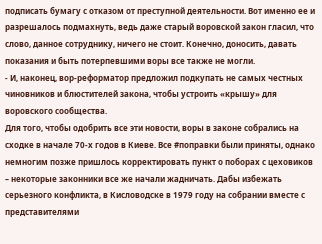подписать бумагу с отказом от преступной деятельности. Вот именно ее и разрешалось подмахнуть, ведь даже старый воровской закон гласил, что слово, данное сотруднику, ничего не стоит. Конечно, доносить, давать показания и быть потерпевшими воры все также не могли.
- И, наконец, вор-реформатор предложил подкупать не самых честных чиновников и блюстителей закона, чтобы устроить «крышу» для воровского сообщества.
Для того, чтобы одобрить все эти новости, воры в законе собрались на сходке в начале 70-х годов в Киеве. Все #поправки были приняты, однако немногим позже пришлось корректировать пункт о поборах с цеховиков – некоторые законники все же начали жадничать. Дабы избежать серьезного конфликта, в Кисловодске в 1979 году на собрании вместе с представителями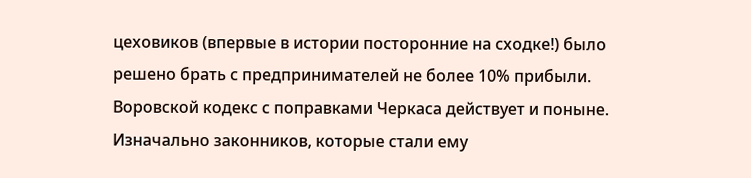цеховиков (впервые в истории посторонние на сходке!) было решено брать с предпринимателей не более 10% прибыли.
Воровской кодекс с поправками Черкаса действует и поныне. Изначально законников, которые стали ему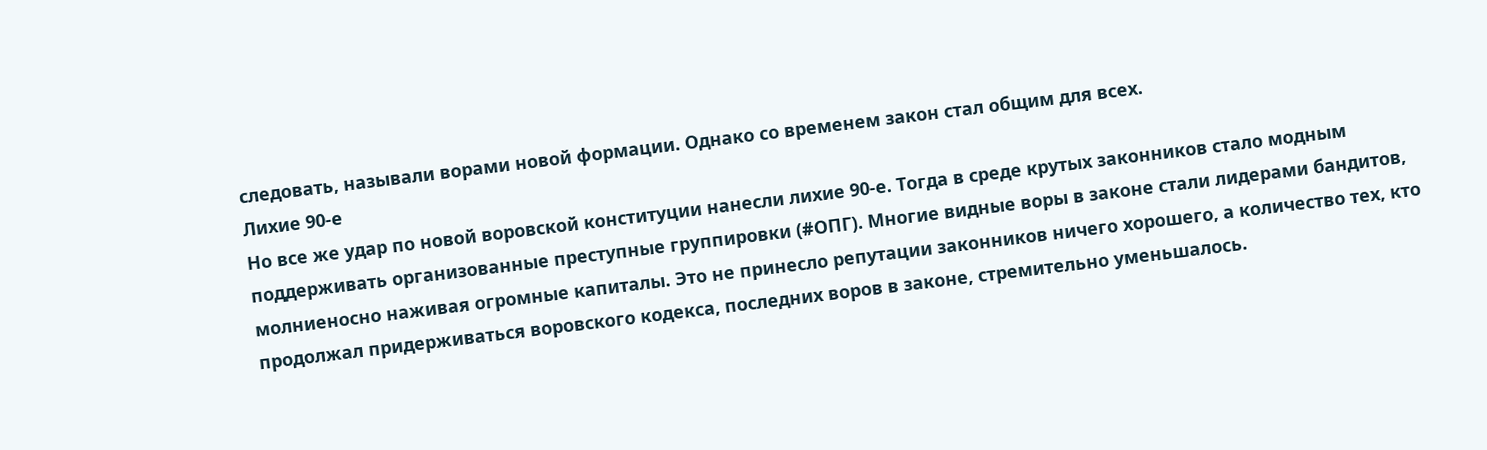следовать, называли ворами новой формации. Однако со временем закон стал общим для всех.
Лихие 90-е
Но все же удар по новой воровской конституции нанесли лихие 90-е. Тогда в среде крутых законников стало модным поддерживать организованные преступные группировки (#ОПГ). Многие видные воры в законе стали лидерами бандитов, молниеносно наживая огромные капиталы. Это не принесло репутации законников ничего хорошего, а количество тех, кто продолжал придерживаться воровского кодекса, последних воров в законе, стремительно уменьшалось.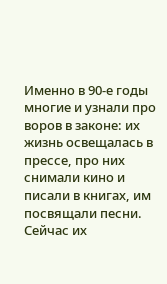Именно в 90-е годы многие и узнали про воров в законе: их жизнь освещалась в прессе, про них снимали кино и писали в книгах, им посвящали песни. Сейчас их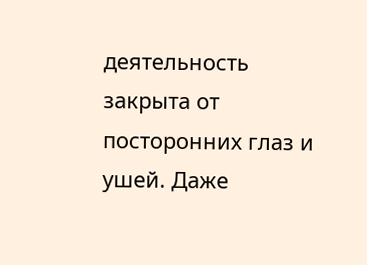деятельность закрыта от посторонних глаз и ушей. Даже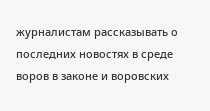журналистам рассказывать о последних новостях в среде воров в законе и воровских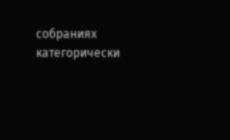собраниях категорически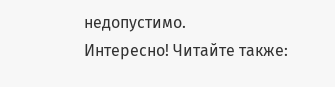недопустимо.
Интересно! Читайте также: